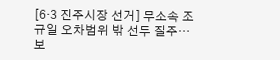[6·3 진주시장 선거] 무소속 조규일 오차범위 밖 선두 질주… 보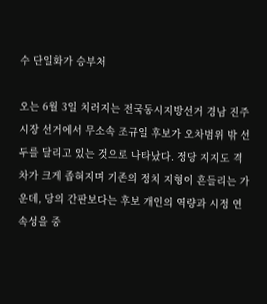수 단일화가 승부처

오는 6월 3일 치러지는 전국동시지방선거 경남 진주시장 선거에서 무소속 조규일 후보가 오차범위 밖 선두를 달리고 있는 것으로 나타났다. 정당 지지도 격차가 크게 좁혀지며 기존의 정치 지형이 흔들리는 가운데, 당의 간판보다는 후보 개인의 역량과 시정 연속성을 중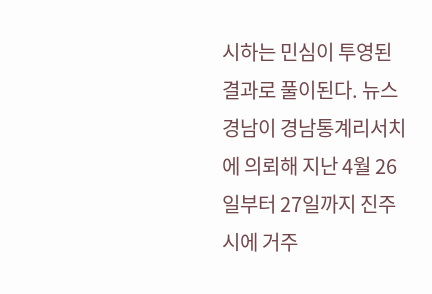시하는 민심이 투영된 결과로 풀이된다. 뉴스경남이 경남통계리서치에 의뢰해 지난 4월 26일부터 27일까지 진주시에 거주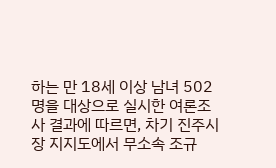하는 만 18세 이상 남녀 502명을 대상으로 실시한 여론조사 결과에 따르면, 차기 진주시장 지지도에서 무소속 조규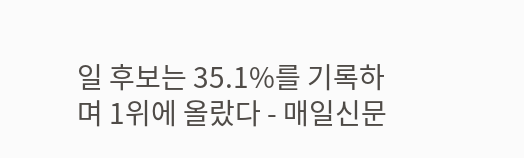일 후보는 35.1%를 기록하며 1위에 올랐다 - 매일신문